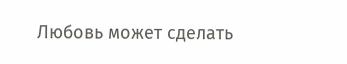Любовь может сделать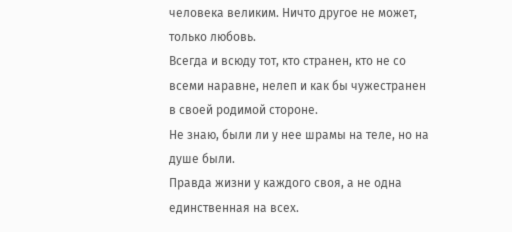человека великим. Ничто другое не может, только любовь.
Всегда и всюду тот, кто странен, кто не со всеми наравне, нелеп и как бы чужестранен в своей родимой стороне.
Не знаю, были ли у нее шрамы на теле, но на душе были.
Правда жизни у каждого своя, а не одна единственная на всех.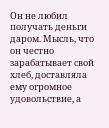Он не любил получать деньги даром. Мысль, что он честно зарабатывает свой хлеб, доставляла ему огромное удовольствие, а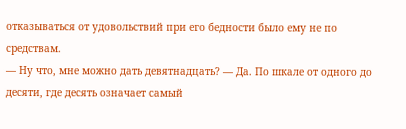отказываться от удовольствий при его бедности было ему не по средствам.
— Ну что, мне можно дать девятнадцать? — Да. По шкале от одного до десяти, где десять означает самый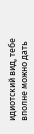идиотский вид, тебе вполне можно дать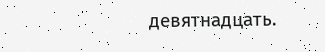девятнадцать.